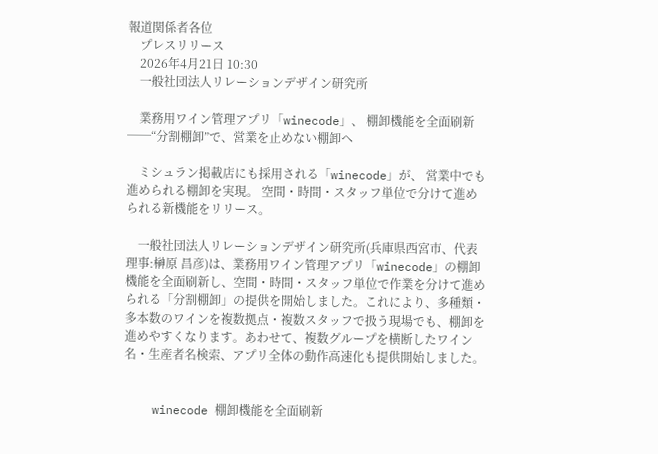報道関係者各位
    プレスリリース
    2026年4月21日 10:30
    一般社団法人リレーションデザイン研究所

    業務用ワイン管理アプリ「winecode」、 棚卸機能を全面刷新──“分割棚卸”で、営業を止めない棚卸へ

    ミシュラン掲載店にも採用される「winecode」が、 営業中でも進められる棚卸を実現。 空間・時間・スタッフ単位で分けて進められる新機能をリリース。

    一般社団法人リレーションデザイン研究所(兵庫県西宮市、代表理事:榊原 昌彦)は、業務用ワイン管理アプリ「winecode」の棚卸機能を全面刷新し、空間・時間・スタッフ単位で作業を分けて進められる「分割棚卸」の提供を開始しました。これにより、多種類・多本数のワインを複数拠点・複数スタッフで扱う現場でも、棚卸を進めやすくなります。あわせて、複数グループを横断したワイン名・生産者名検索、アプリ全体の動作高速化も提供開始しました。


    winecode 棚卸機能を全面刷新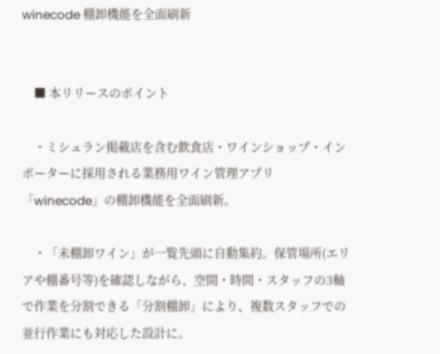winecode 棚卸機能を全面刷新


    ■ 本リリースのポイント

    ・ミシュラン掲載店を含む飲食店・ワインショップ・インポーターに採用される業務用ワイン管理アプリ「winecode」の棚卸機能を全面刷新。

    ・「未棚卸ワイン」が一覧先頭に自動集約。保管場所(エリアや棚番号等)を確認しながら、空間・時間・スタッフの3軸で作業を分割できる「分割棚卸」により、複数スタッフでの並行作業にも対応した設計に。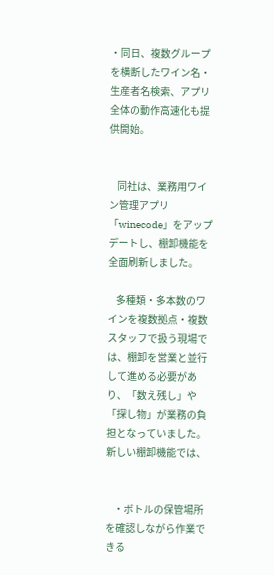・同日、複数グループを横断したワイン名・生産者名検索、アプリ全体の動作高速化も提供開始。


    同社は、業務用ワイン管理アプリ「winecode」をアップデートし、棚卸機能を全面刷新しました。

    多種類・多本数のワインを複数拠点・複数スタッフで扱う現場では、棚卸を営業と並行して進める必要があり、「数え残し」や「探し物」が業務の負担となっていました。新しい棚卸機能では、


    ・ボトルの保管場所を確認しながら作業できる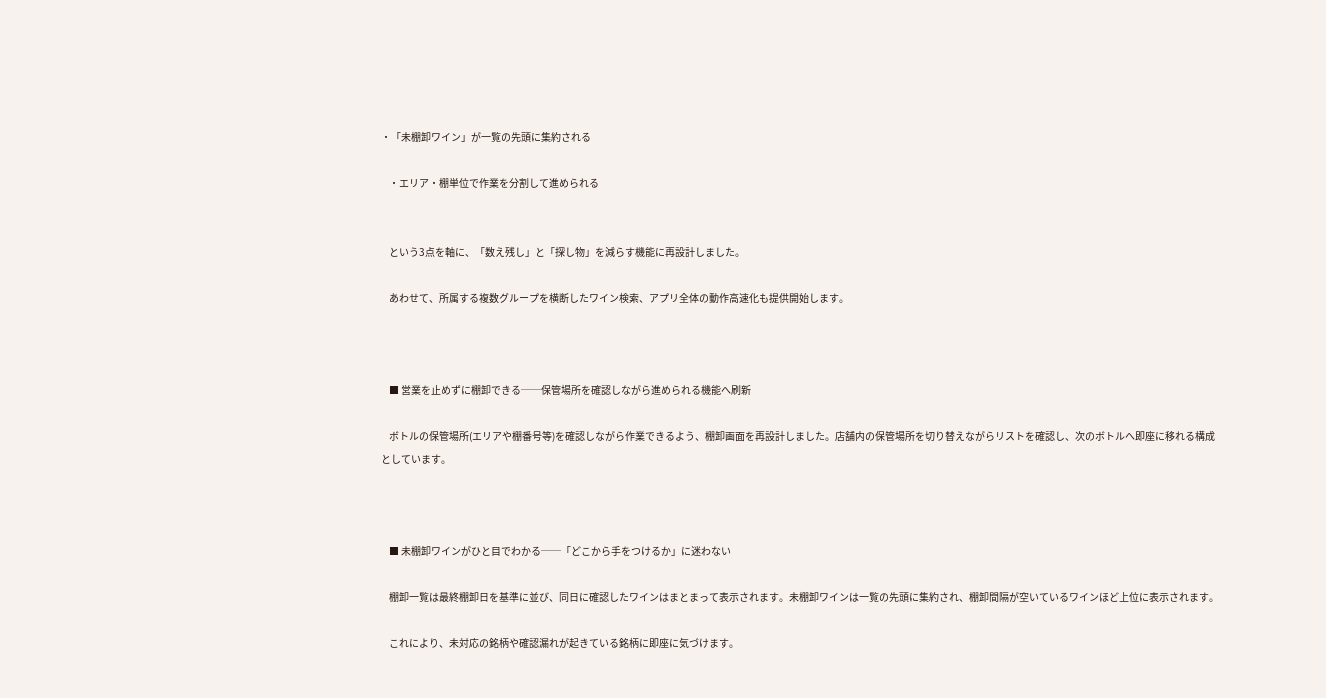・「未棚卸ワイン」が一覧の先頭に集約される

    ・エリア・棚単位で作業を分割して進められる


    という3点を軸に、「数え残し」と「探し物」を減らす機能に再設計しました。

    あわせて、所属する複数グループを横断したワイン検索、アプリ全体の動作高速化も提供開始します。



    ■ 営業を止めずに棚卸できる──保管場所を確認しながら進められる機能へ刷新

    ボトルの保管場所(エリアや棚番号等)を確認しながら作業できるよう、棚卸画面を再設計しました。店舗内の保管場所を切り替えながらリストを確認し、次のボトルへ即座に移れる構成としています。



    ■ 未棚卸ワインがひと目でわかる──「どこから手をつけるか」に迷わない

    棚卸一覧は最終棚卸日を基準に並び、同日に確認したワインはまとまって表示されます。未棚卸ワインは一覧の先頭に集約され、棚卸間隔が空いているワインほど上位に表示されます。

    これにより、未対応の銘柄や確認漏れが起きている銘柄に即座に気づけます。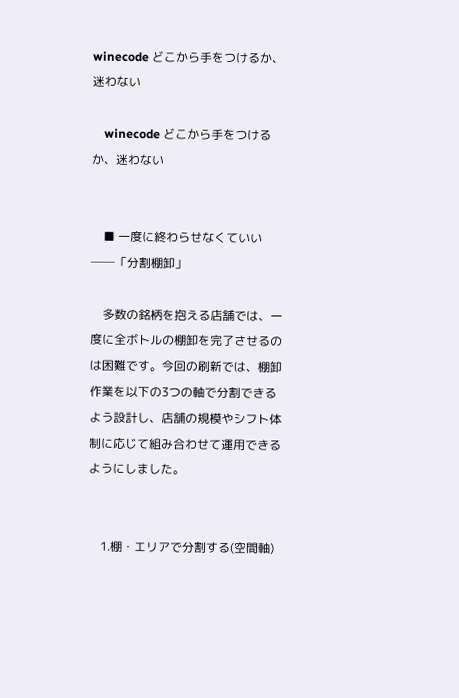winecode どこから手をつけるか、迷わない

    winecode どこから手をつけるか、迷わない


    ■ 一度に終わらせなくていい──「分割棚卸」

    多数の銘柄を抱える店舗では、一度に全ボトルの棚卸を完了させるのは困難です。今回の刷新では、棚卸作業を以下の3つの軸で分割できるよう設計し、店舗の規模やシフト体制に応じて組み合わせて運用できるようにしました。


    1.棚・エリアで分割する(空間軸)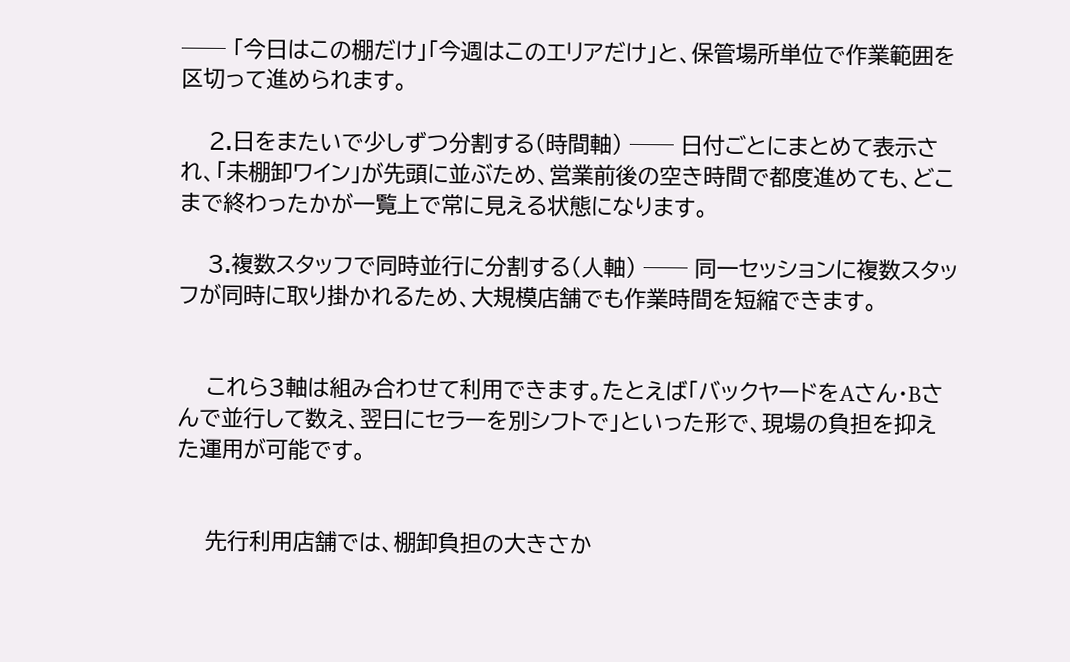── 「今日はこの棚だけ」「今週はこのエリアだけ」と、保管場所単位で作業範囲を区切って進められます。

    2.日をまたいで少しずつ分割する(時間軸) ── 日付ごとにまとめて表示され、「未棚卸ワイン」が先頭に並ぶため、営業前後の空き時間で都度進めても、どこまで終わったかが一覧上で常に見える状態になります。

    3.複数スタッフで同時並行に分割する(人軸) ── 同一セッションに複数スタッフが同時に取り掛かれるため、大規模店舗でも作業時間を短縮できます。


    これら3軸は組み合わせて利用できます。たとえば「バックヤードをAさん・Bさんで並行して数え、翌日にセラーを別シフトで」といった形で、現場の負担を抑えた運用が可能です。


    先行利用店舗では、棚卸負担の大きさか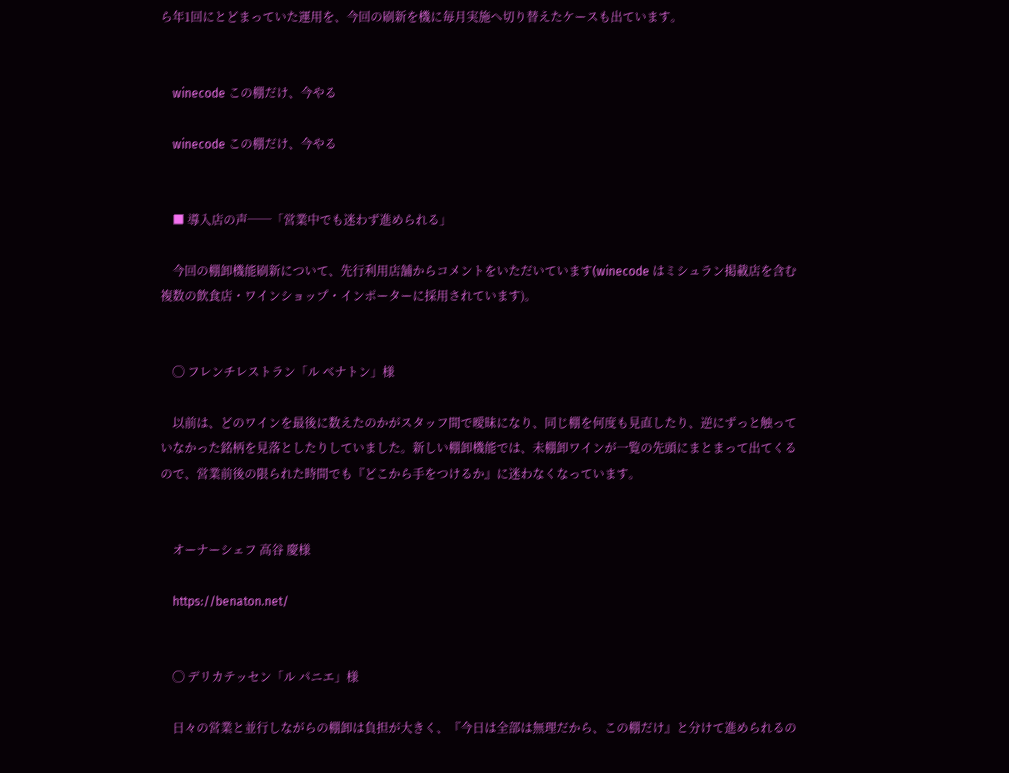ら年1回にとどまっていた運用を、今回の刷新を機に毎月実施へ切り替えたケースも出ています。


    winecode この棚だけ、今やる

    winecode この棚だけ、今やる


    ■ 導入店の声──「営業中でも迷わず進められる」

    今回の棚卸機能刷新について、先行利用店舗からコメントをいただいています(winecode はミシュラン掲載店を含む複数の飲食店・ワインショップ・インポーターに採用されています)。


    ◯ フレンチレストラン「ル ベナトン」様

    以前は、どのワインを最後に数えたのかがスタッフ間で曖昧になり、同じ棚を何度も見直したり、逆にずっと触っていなかった銘柄を見落としたりしていました。新しい棚卸機能では、未棚卸ワインが一覧の先頭にまとまって出てくるので、営業前後の限られた時間でも『どこから手をつけるか』に迷わなくなっています。


    オーナーシェフ 高谷 慶様

    https://benaton.net/


    ◯ デリカテッセン「ル パニエ」様

    日々の営業と並行しながらの棚卸は負担が大きく、『今日は全部は無理だから、この棚だけ』と分けて進められるの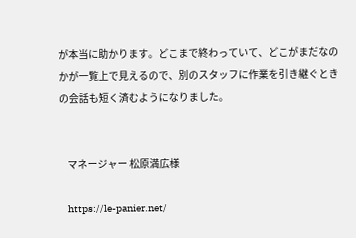が本当に助かります。どこまで終わっていて、どこがまだなのかが一覧上で見えるので、別のスタッフに作業を引き継ぐときの会話も短く済むようになりました。


    マネージャー 松原満広様

    https://le-panier.net/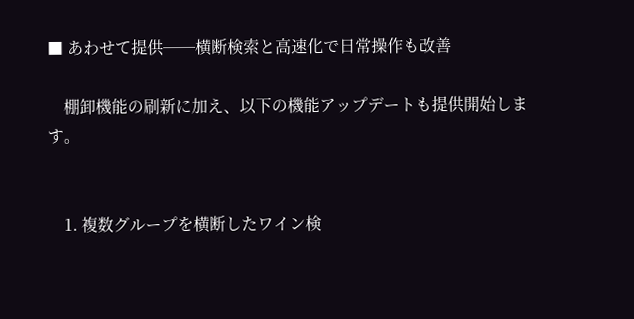■ あわせて提供──横断検索と高速化で日常操作も改善

    棚卸機能の刷新に加え、以下の機能アップデートも提供開始します。


    1. 複数グループを横断したワイン検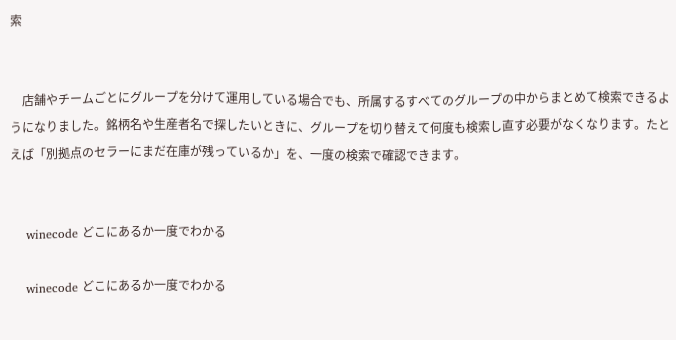索


    店舗やチームごとにグループを分けて運用している場合でも、所属するすべてのグループの中からまとめて検索できるようになりました。銘柄名や生産者名で探したいときに、グループを切り替えて何度も検索し直す必要がなくなります。たとえば「別拠点のセラーにまだ在庫が残っているか」を、一度の検索で確認できます。


    winecode どこにあるか一度でわかる

    winecode どこにあるか一度でわかる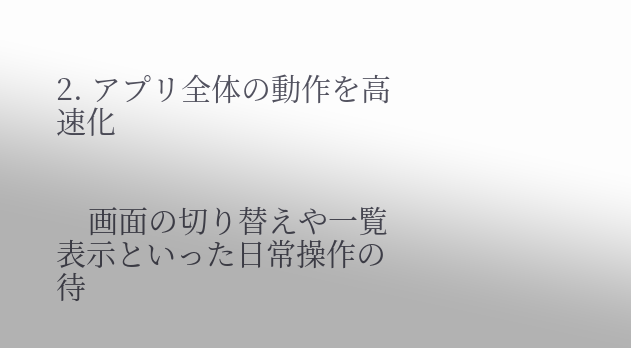2. アプリ全体の動作を高速化


    画面の切り替えや一覧表示といった日常操作の待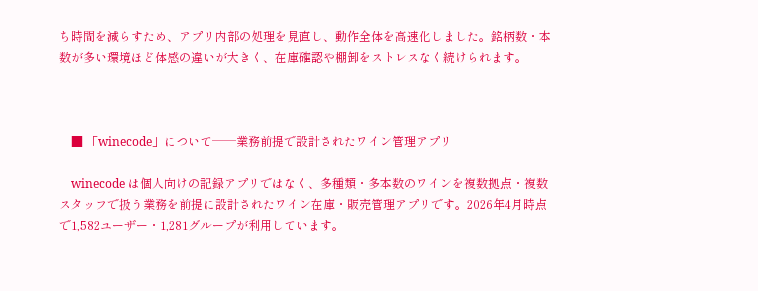ち時間を減らすため、アプリ内部の処理を見直し、動作全体を高速化しました。銘柄数・本数が多い環境ほど体感の違いが大きく、在庫確認や棚卸をストレスなく続けられます。



    ■ 「winecode」について──業務前提で設計されたワイン管理アプリ

    winecode は個人向けの記録アプリではなく、多種類・多本数のワインを複数拠点・複数スタッフで扱う業務を前提に設計されたワイン在庫・販売管理アプリです。2026年4月時点で1,582ユーザー・1,281グループが利用しています。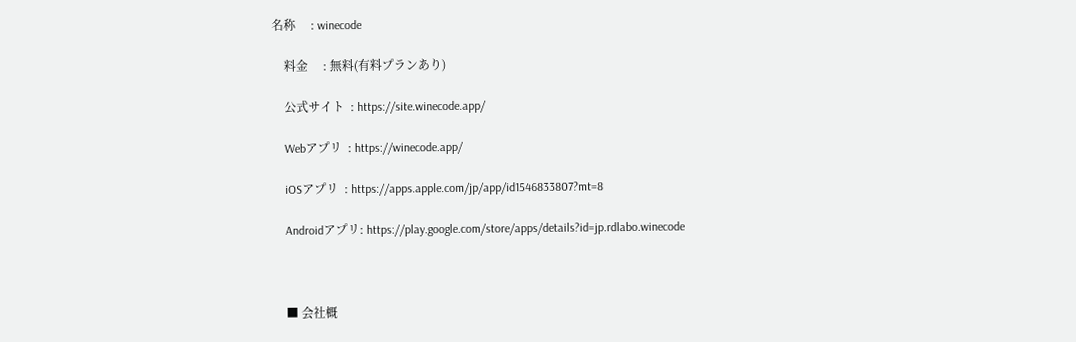名称     : winecode

    料金     : 無料(有料プランあり)

    公式サイト  : https://site.winecode.app/

    Webアプリ  : https://winecode.app/

    iOSアプリ  : https://apps.apple.com/jp/app/id1546833807?mt=8

    Androidアプリ: https://play.google.com/store/apps/details?id=jp.rdlabo.winecode



    ■ 会社概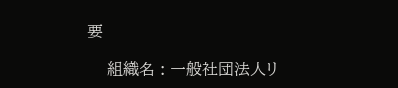要

    組織名 : 一般社団法人リ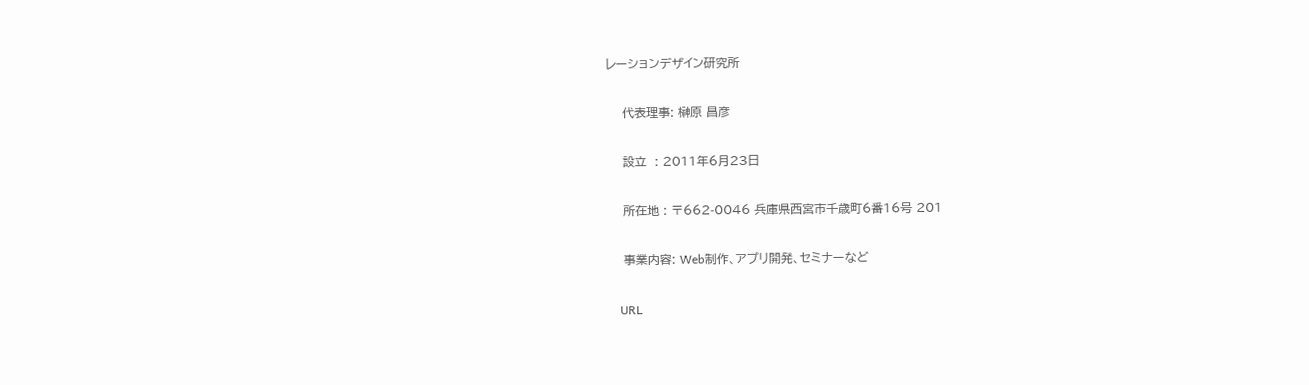レーションデザイン研究所

    代表理事: 榊原 昌彦

    設立  : 2011年6月23日

    所在地 : 〒662-0046 兵庫県西宮市千歳町6番16号 201

    事業内容: Web制作、アプリ開発、セミナーなど

    URL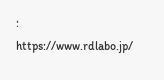: https://www.rdlabo.jp/